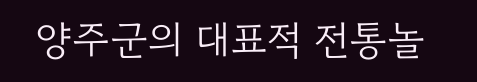양주군의 대표적 전통놀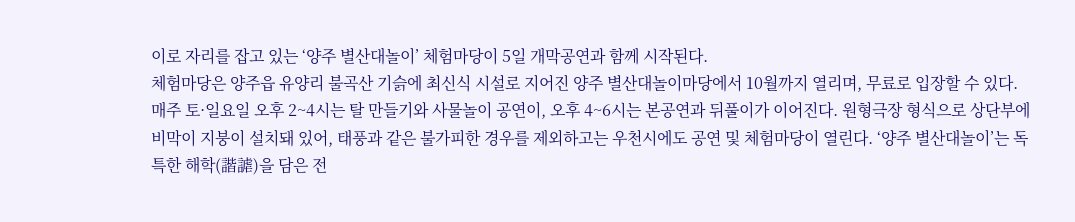이로 자리를 잡고 있는 ‘양주 별산대놀이’ 체험마당이 5일 개막공연과 함께 시작된다.
체험마당은 양주읍 유양리 불곡산 기슭에 최신식 시설로 지어진 양주 별산대놀이마당에서 10월까지 열리며, 무료로 입장할 수 있다. 매주 토·일요일 오후 2~4시는 탈 만들기와 사물놀이 공연이, 오후 4~6시는 본공연과 뒤풀이가 이어진다. 원형극장 형식으로 상단부에 비막이 지붕이 설치돼 있어, 태풍과 같은 불가피한 경우를 제외하고는 우천시에도 공연 및 체험마당이 열린다. ‘양주 별산대놀이’는 독특한 해학(諧謔)을 담은 전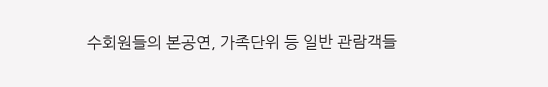수회원들의 본공연, 가족단위 등 일반 관람객들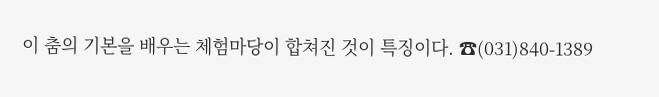이 춤의 기본을 배우는 체험마당이 합쳐진 것이 특징이다. ☎(031)840-1389